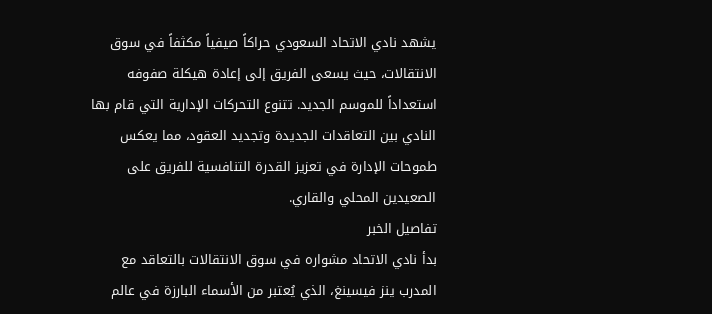يشهد نادي الاتحاد السعودي حراكاً صيفياً مكثفاً في سوق الانتقالات، حيث يسعى الفريق إلى إعادة هيكلة صفوفه استعداداً للموسم الجديد. تتنوع التحركات الإدارية التي قام بها النادي بين التعاقدات الجديدة وتجديد العقود، مما يعكس طموحات الإدارة في تعزيز القدرة التنافسية للفريق على الصعيدين المحلي والقاري.
تفاصيل الخبر
بدأ نادي الاتحاد مشواره في سوق الانتقالات بالتعاقد مع المدرب ينز فيسينغ، الذي يُعتبر من الأسماء البارزة في عالم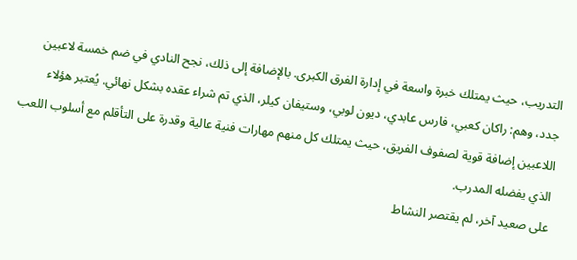التدريب، حيث يمتلك خبرة واسعة في إدارة الفرق الكبرى. بالإضافة إلى ذلك، نجح النادي في ضم خمسة لاعبين جدد، وهم: راكان كعبي، فارس عابدي، ديون لوبي، وستيفان كيلر، الذي تم شراء عقده بشكل نهائي. يُعتبر هؤلاء اللاعبين إضافة قوية لصفوف الفريق، حيث يمتلك كل منهم مهارات فنية عالية وقدرة على التأقلم مع أسلوب اللعب الذي يفضله المدرب.
على صعيد آخر، لم يقتصر النشاط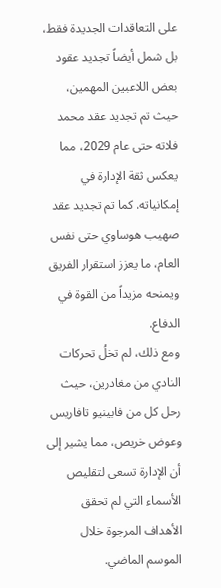على التعاقدات الجديدة فقط، بل شمل أيضاً تجديد عقود بعض اللاعبين المهمين، حيث تم تجديد عقد محمد فلاته حتى عام 2029، مما يعكس ثقة الإدارة في إمكانياته. كما تم تجديد عقد صهيب هوساوي حتى نفس العام، ما يعزز استقرار الفريق ويمنحه مزيداً من القوة في الدفاع.
ومع ذلك، لم تخلُ تحركات النادي من مغادرين، حيث رحل كل من فابينيو تافاريس وعوض خريص، مما يشير إلى أن الإدارة تسعى لتقليص الأسماء التي لم تحقق الأهداف المرجوة خلال الموسم الماضي.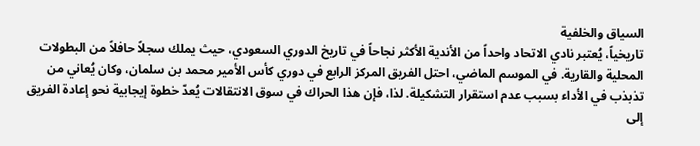السياق والخلفية
تاريخياً، يُعتبر نادي الاتحاد واحداً من الأندية الأكثر نجاحاً في تاريخ الدوري السعودي، حيث يملك سجلاً حافلاً من البطولات المحلية والقارية. في الموسم الماضي، احتل الفريق المركز الرابع في دوري كأس الأمير محمد بن سلمان، وكان يُعاني من تذبذب في الأداء بسبب عدم استقرار التشكيلة. لذا، فإن هذا الحراك في سوق الانتقالات يُعدّ خطوة إيجابية نحو إعادة الفريق إلى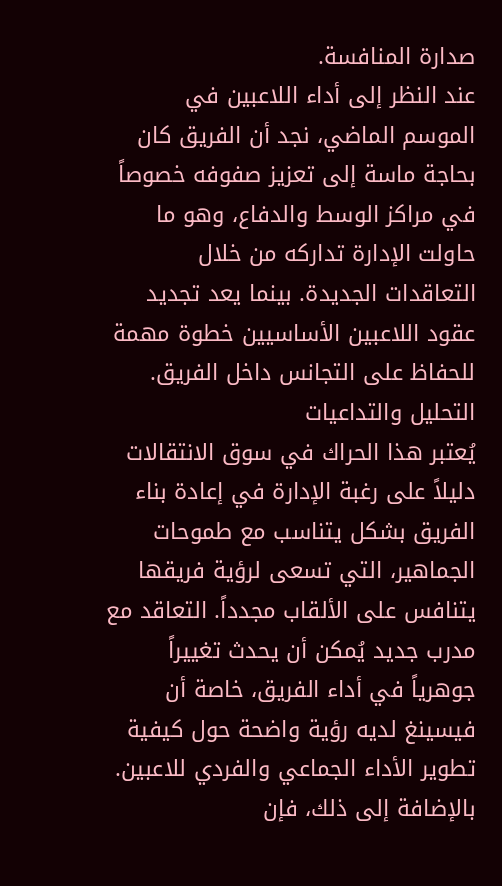صدارة المنافسة.
عند النظر إلى أداء اللاعبين في الموسم الماضي، نجد أن الفريق كان بحاجة ماسة إلى تعزيز صفوفه خصوصاً في مراكز الوسط والدفاع، وهو ما حاولت الإدارة تداركه من خلال التعاقدات الجديدة. بينما يعد تجديد عقود اللاعبين الأساسيين خطوة مهمة للحفاظ على التجانس داخل الفريق.
التحليل والتداعيات
يُعتبر هذا الحراك في سوق الانتقالات دليلاً على رغبة الإدارة في إعادة بناء الفريق بشكل يتناسب مع طموحات الجماهير، التي تسعى لرؤية فريقها يتنافس على الألقاب مجدداً. التعاقد مع مدرب جديد يُمكن أن يحدث تغييراً جوهرياً في أداء الفريق، خاصة أن فيسينغ لديه رؤية واضحة حول كيفية تطوير الأداء الجماعي والفردي للاعبين.
بالإضافة إلى ذلك، فإن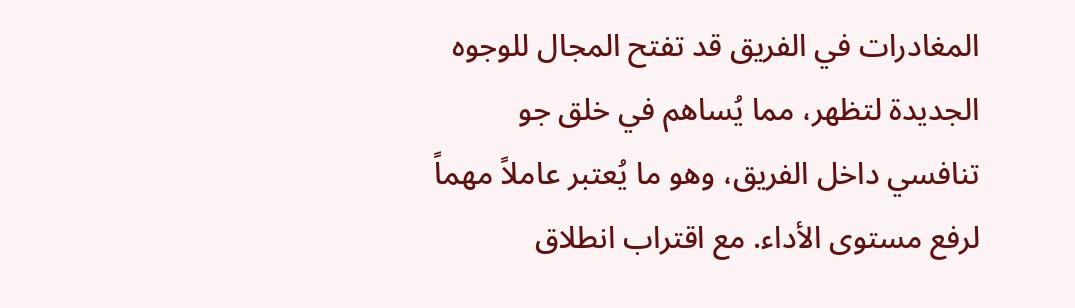المغادرات في الفريق قد تفتح المجال للوجوه الجديدة لتظهر، مما يُساهم في خلق جو تنافسي داخل الفريق، وهو ما يُعتبر عاملاً مهماً لرفع مستوى الأداء. مع اقتراب انطلاق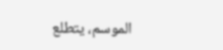الموسم، يتطلع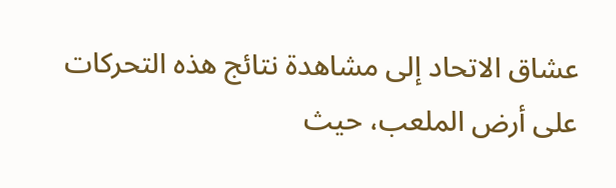عشاق الاتحاد إلى مشاهدة نتائج هذه التحركات على أرض الملعب، حيث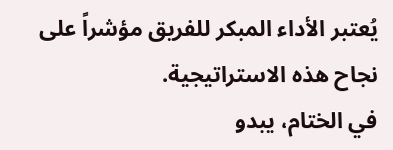يُعتبر الأداء المبكر للفريق مؤشراً على نجاح هذه الاستراتيجية.
في الختام، يبدو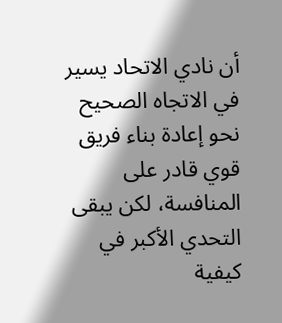أن نادي الاتحاد يسير في الاتجاه الصحيح نحو إعادة بناء فريق قوي قادر على المنافسة، لكن يبقى التحدي الأكبر في كيفية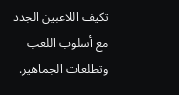تكيف اللاعبين الجدد مع أسلوب اللعب وتطلعات الجماهير.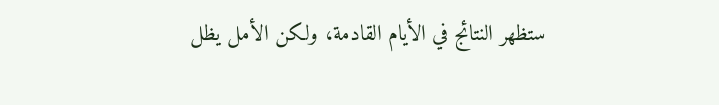ستظهر النتائج في الأيام القادمة، ولكن الأمل يظل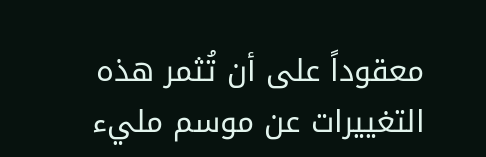معقوداً على أن تُثمر هذه التغييرات عن موسم مليء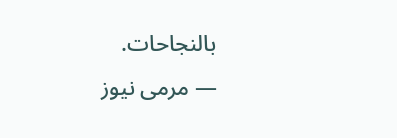بالنجاحات.
— مرمى نيوز